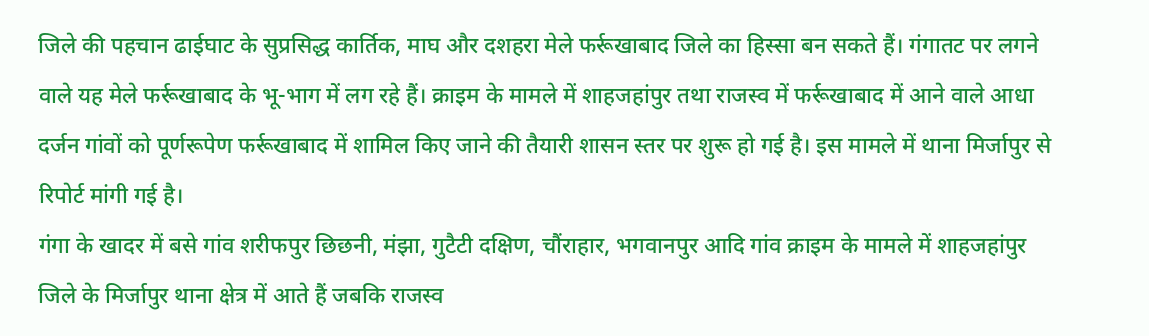जिले की पहचान ढाईघाट के सुप्रसिद्ध कार्तिक, माघ और दशहरा मेले फर्रूखाबाद जिले का हिस्सा बन सकते हैं। गंगातट पर लगने वाले यह मेले फर्रूखाबाद के भू-भाग में लग रहे हैं। क्राइम के मामले में शाहजहांपुर तथा राजस्व में फर्रूखाबाद में आने वाले आधा दर्जन गांवों को पूर्णरूपेण फर्रूखाबाद में शामिल किए जाने की तैयारी शासन स्तर पर शुरू हो गई है। इस मामले में थाना मिर्जापुर से रिपोर्ट मांगी गई है।
गंगा के खादर में बसे गांव शरीफपुर छिछनी, मंझा, गुटैटी दक्षिण, चौंराहार, भगवानपुर आदि गांव क्राइम के मामले में शाहजहांपुर जिले के मिर्जापुर थाना क्षेत्र में आते हैं जबकि राजस्व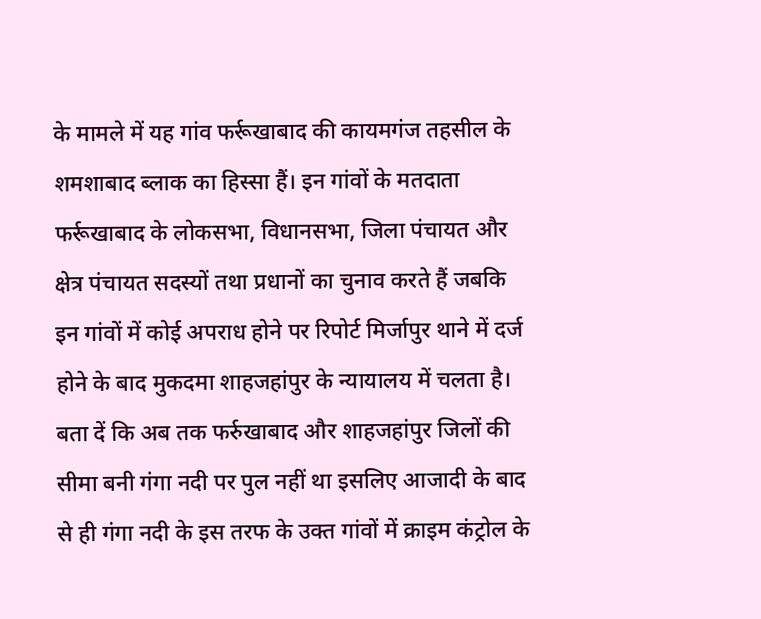के मामले में यह गांव फर्रूखाबाद की कायमगंज तहसील के शमशाबाद ब्लाक का हिस्सा हैं। इन गांवों के मतदाता फर्रूखाबाद के लोकसभा, विधानसभा, जिला पंचायत और क्षेत्र पंचायत सदस्यों तथा प्रधानों का चुनाव करते हैं जबकि इन गांवों में कोई अपराध होने पर रिपोर्ट मिर्जापुर थाने में दर्ज होने के बाद मुकदमा शाहजहांपुर के न्यायालय में चलता है।
बता दें कि अब तक फर्रुखाबाद और शाहजहांपुर जिलों की सीमा बनी गंगा नदी पर पुल नहीं था इसलिए आजादी के बाद से ही गंगा नदी के इस तरफ के उक्त गांवों में क्राइम कंट्रोल के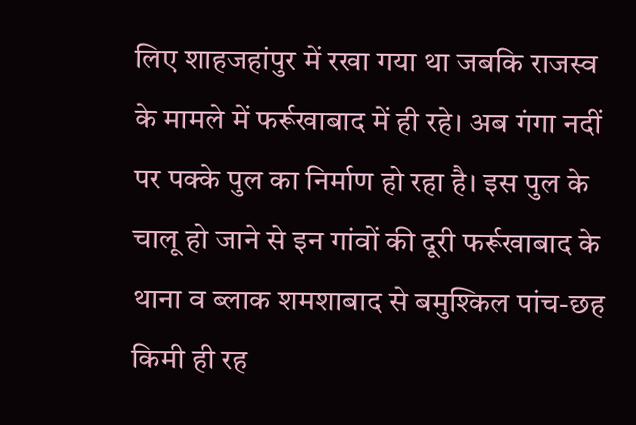लिए शाहजहांपुर में रखा गया था जबकि राजस्व के मामले में फर्रूखाबाद में ही रहे। अब गंगा नदीं पर पक्के पुल का निर्माण हो रहा है। इस पुल के चालू हो जाने से इन गांवों की दूरी फर्रूखाबाद के थाना व ब्लाक शमशाबाद से बमुश्किल पांच-छह किमी ही रह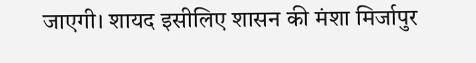जाएगी। शायद इसीलिए शासन की मंशा मिर्जापुर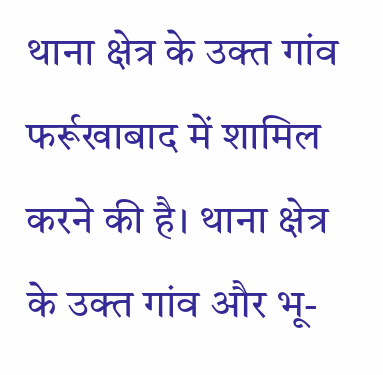थाना क्षेत्र के उक्त गांव फर्रूखाबाद में शामिल करने की है। थाना क्षेत्र के उक्त गांव और भू-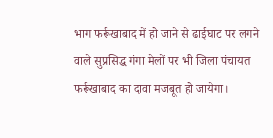भाग फर्रूखाबाद में हो जाने से ढाईघाट पर लगने वाले सुप्रसिद्ध गंगा मेलों पर भी जिला पंचायत फर्रूखाबाद का दावा मजबूत हो जायेगा।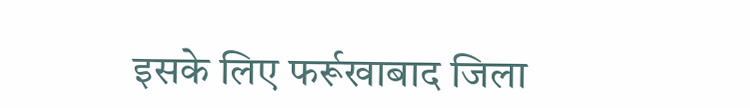इसके लिए फर्रूखाबाद जिला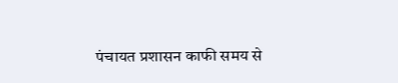पंचायत प्रशासन काफी समय से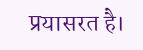प्रयासरत है।